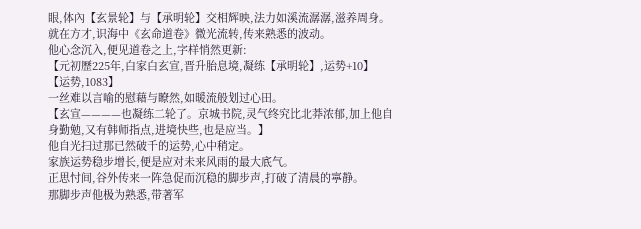眼,体內【玄景轮】与【承明轮】交相辉映,法力如溪流潺潺,滋养周身。
就在方才,识海中《玄命道卷》微光流转,传来熟悉的波动。
他心念沉入,便见道卷之上,字样悄然更新:
【元初歷225年,白家白玄宣,晋升胎息境,凝练【承明轮】,运势+10】
【运势,1083】
一丝难以言喻的慰藉与瞭然,如暖流般划过心田。
【玄宣————也凝练二轮了。京城书院,灵气终究比北莽浓郁,加上他自身勤勉,又有韩师指点,进境快些,也是应当。】
他自光扫过那已然破千的运势,心中稍定。
家族运势稳步增长,便是应对未来风雨的最大底气。
正思忖间,谷外传来一阵急促而沉稳的脚步声,打破了清晨的寧静。
那脚步声他极为熟悉,带著军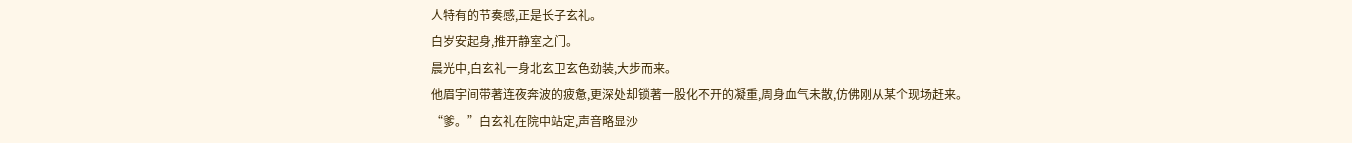人特有的节奏感,正是长子玄礼。
白岁安起身,推开静室之门。
晨光中,白玄礼一身北玄卫玄色劲装,大步而来。
他眉宇间带著连夜奔波的疲惫,更深处却锁著一股化不开的凝重,周身血气未散,仿佛刚从某个现场赶来。
“爹。”白玄礼在院中站定,声音略显沙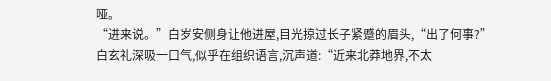哑。
“进来说。”白岁安侧身让他进屋,目光掠过长子紧蹙的眉头,“出了何事?”
白玄礼深吸一口气,似乎在组织语言,沉声道:“近来北莽地界,不太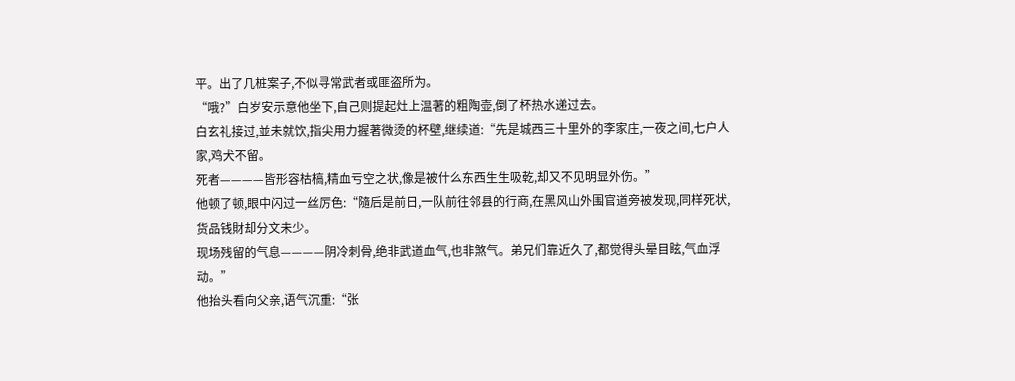平。出了几桩案子,不似寻常武者或匪盗所为。
“哦?”白岁安示意他坐下,自己则提起灶上温著的粗陶壶,倒了杯热水递过去。
白玄礼接过,並未就饮,指尖用力握著微烫的杯壁,继续道:“先是城西三十里外的李家庄,一夜之间,七户人家,鸡犬不留。
死者————皆形容枯槁,精血亏空之状,像是被什么东西生生吸乾,却又不见明显外伤。”
他顿了顿,眼中闪过一丝厉色:“隨后是前日,一队前往邻县的行商,在黑风山外围官道旁被发现,同样死状,货品钱財却分文未少。
现场残留的气息————阴冷刺骨,绝非武道血气,也非煞气。弟兄们靠近久了,都觉得头晕目眩,气血浮动。”
他抬头看向父亲,语气沉重:“张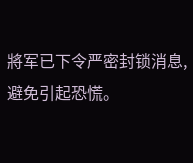將军已下令严密封锁消息,避免引起恐慌。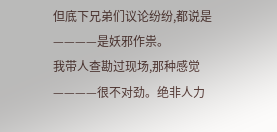但底下兄弟们议论纷纷,都说是————是妖邪作祟。
我带人查勘过现场,那种感觉————很不对劲。绝非人力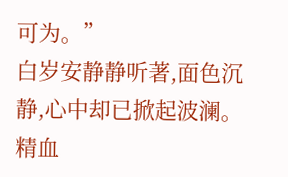可为。”
白岁安静静听著,面色沉静,心中却已掀起波澜。
精血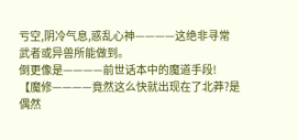亏空,阴冷气息,惑乱心神————这绝非寻常武者或异兽所能做到。
倒更像是————前世话本中的魔道手段!
【魔修————竟然这么快就出现在了北莽?是偶然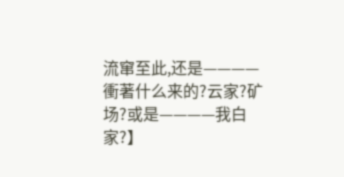流窜至此,还是————衝著什么来的?云家?矿场?或是————我白家?】